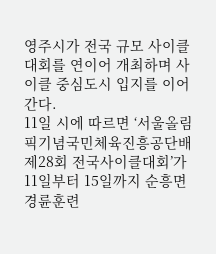영주시가 전국 규모 사이클대회를 연이어 개최하며 사이클 중심도시 입지를 이어간다.
11일 시에 따르면 ‘서울올림픽기념국민체육진흥공단배 제28회 전국사이클대회’가 11일부터 15일까지 순흥면 경륜훈련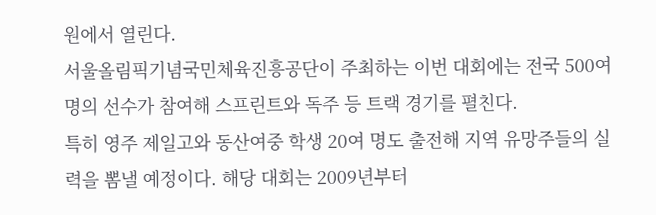원에서 열린다.
서울올림픽기념국민체육진흥공단이 주최하는 이번 대회에는 전국 500여 명의 선수가 참여해 스프린트와 독주 등 트랙 경기를 펼친다.
특히 영주 제일고와 동산여중 학생 20여 명도 출전해 지역 유망주들의 실력을 뽐낼 예정이다. 해당 대회는 2009년부터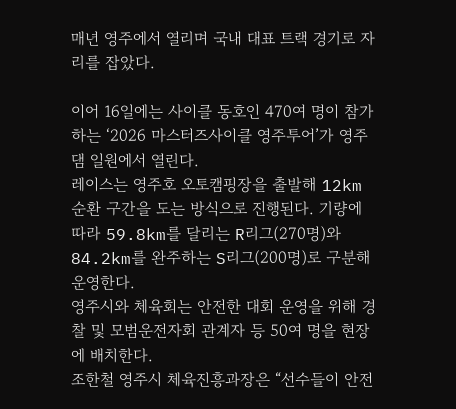매년 영주에서 열리며 국내 대표 트랙 경기로 자리를 잡았다.

이어 16일에는 사이클 동호인 470여 명이 참가하는 ‘2026 마스터즈사이클 영주투어’가 영주댐 일원에서 열린다.
레이스는 영주호 오토캠핑장을 출발해 12km 순환 구간을 도는 방식으로 진행된다. 기량에 따라 59.8km를 달리는 R리그(270명)와 84.2km를 완주하는 S리그(200명)로 구분해 운영한다.
영주시와 체육회는 안전한 대회 운영을 위해 경찰 및 모범운전자회 관계자 등 50여 명을 현장에 배치한다.
조한철 영주시 체육진흥과장은 “선수들이 안전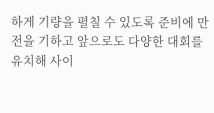하게 기량을 펼칠 수 있도록 준비에 만전을 기하고 앞으로도 다양한 대회를 유치해 사이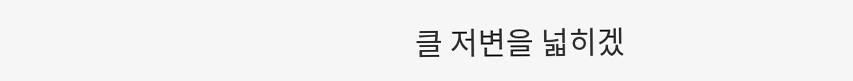클 저변을 넓히겠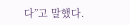다”고 말했다.